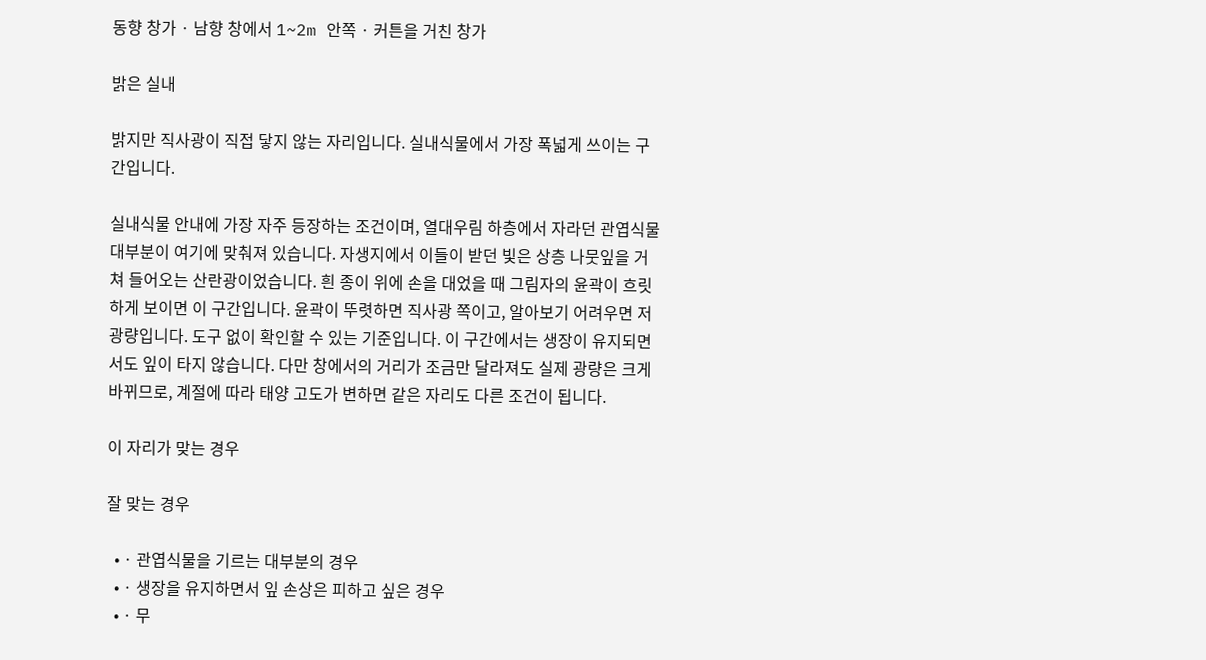동향 창가 · 남향 창에서 1~2m 안쪽 · 커튼을 거친 창가

밝은 실내

밝지만 직사광이 직접 닿지 않는 자리입니다. 실내식물에서 가장 폭넓게 쓰이는 구간입니다.

실내식물 안내에 가장 자주 등장하는 조건이며, 열대우림 하층에서 자라던 관엽식물 대부분이 여기에 맞춰져 있습니다. 자생지에서 이들이 받던 빛은 상층 나뭇잎을 거쳐 들어오는 산란광이었습니다. 흰 종이 위에 손을 대었을 때 그림자의 윤곽이 흐릿하게 보이면 이 구간입니다. 윤곽이 뚜렷하면 직사광 쪽이고, 알아보기 어려우면 저광량입니다. 도구 없이 확인할 수 있는 기준입니다. 이 구간에서는 생장이 유지되면서도 잎이 타지 않습니다. 다만 창에서의 거리가 조금만 달라져도 실제 광량은 크게 바뀌므로, 계절에 따라 태양 고도가 변하면 같은 자리도 다른 조건이 됩니다.

이 자리가 맞는 경우

잘 맞는 경우

  • · 관엽식물을 기르는 대부분의 경우
  • · 생장을 유지하면서 잎 손상은 피하고 싶은 경우
  • · 무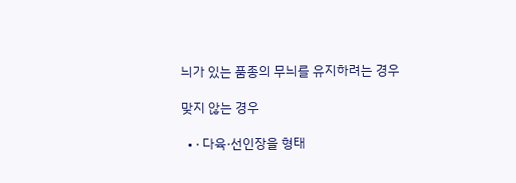늬가 있는 품종의 무늬를 유지하려는 경우

맞지 않는 경우

  • · 다육·선인장을 형태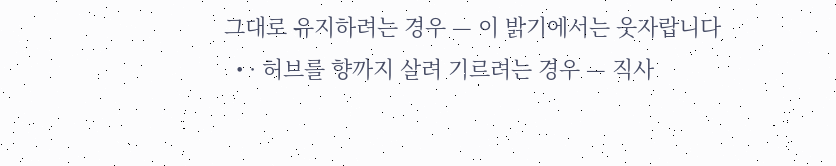그대로 유지하려는 경우 — 이 밝기에서는 웃자랍니다
  • · 허브를 향까지 살려 기르려는 경우 — 직사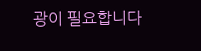광이 필요합니다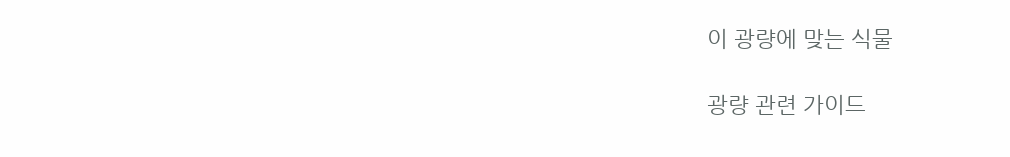이 광량에 맞는 식물

광량 관련 가이드